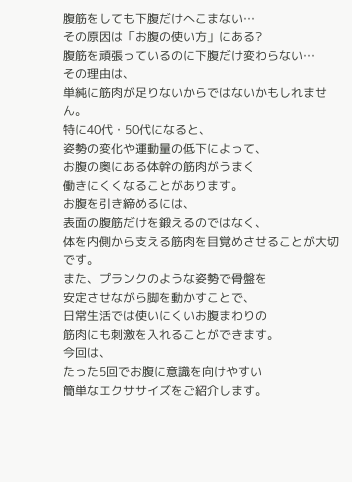腹筋をしても下腹だけへこまない…
その原因は「お腹の使い方」にある?
腹筋を頑張っているのに下腹だけ変わらない…
その理由は、
単純に筋肉が足りないからではないかもしれません。
特に40代・50代になると、
姿勢の変化や運動量の低下によって、
お腹の奥にある体幹の筋肉がうまく
働きにくくなることがあります。
お腹を引き締めるには、
表面の腹筋だけを鍛えるのではなく、
体を内側から支える筋肉を目覚めさせることが大切です。
また、プランクのような姿勢で骨盤を
安定させながら脚を動かすことで、
日常生活では使いにくいお腹まわりの
筋肉にも刺激を入れることができます。
今回は、
たった5回でお腹に意識を向けやすい
簡単なエクササイズをご紹介します。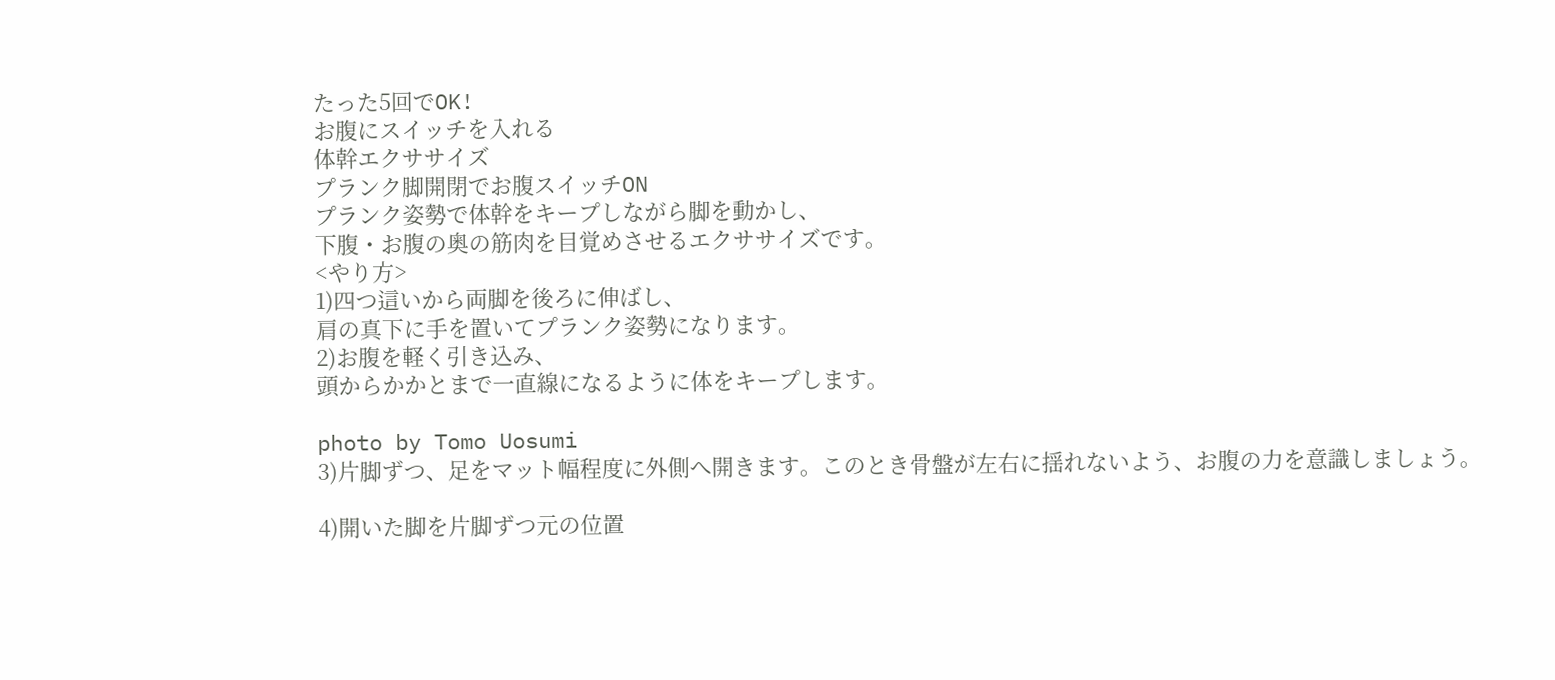たった5回でOK!
お腹にスイッチを入れる
体幹エクササイズ
プランク脚開閉でお腹スイッチON
プランク姿勢で体幹をキープしながら脚を動かし、
下腹・お腹の奥の筋肉を目覚めさせるエクササイズです。
<やり方>
1)四つ這いから両脚を後ろに伸ばし、
肩の真下に手を置いてプランク姿勢になります。
2)お腹を軽く引き込み、
頭からかかとまで一直線になるように体をキープします。

photo by Tomo Uosumi
3)片脚ずつ、足をマット幅程度に外側へ開きます。このとき骨盤が左右に揺れないよう、お腹の力を意識しましょう。

4)開いた脚を片脚ずつ元の位置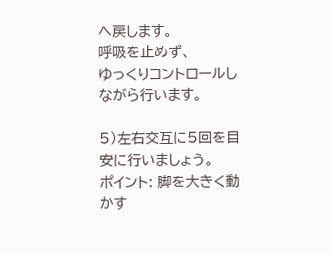へ戻します。
呼吸を止めず、
ゆっくりコントロールしながら行います。

5)左右交互に5回を目安に行いましょう。
ポイント: 脚を大きく動かす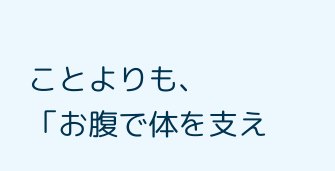ことよりも、
「お腹で体を支え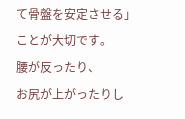て骨盤を安定させる」ことが大切です。
腰が反ったり、
お尻が上がったりし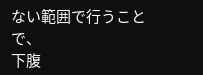ない範囲で行うことで、
下腹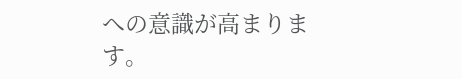への意識が高まります。